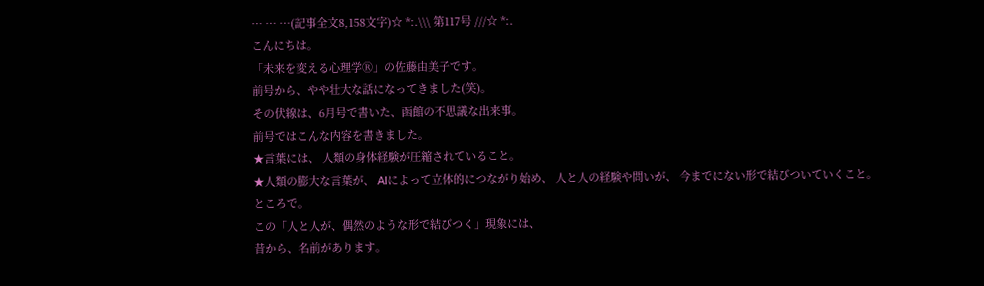… … …(記事全文8,158文字)☆ *:.\\\ 第117号 ///☆ *:.
こんにちは。
「未来を変える心理学Ⓡ」の佐藤由美子です。
前号から、やや壮大な話になってきました(笑)。
その伏線は、6月号で書いた、函館の不思議な出来事。
前号ではこんな内容を書きました。
★言葉には、 人類の身体経験が圧縮されていること。
★人類の膨大な言葉が、 AIによって立体的につながり始め、 人と人の経験や問いが、 今までにない形で結びついていくこと。
ところで。
この「人と人が、偶然のような形で結びつく」現象には、
昔から、名前があります。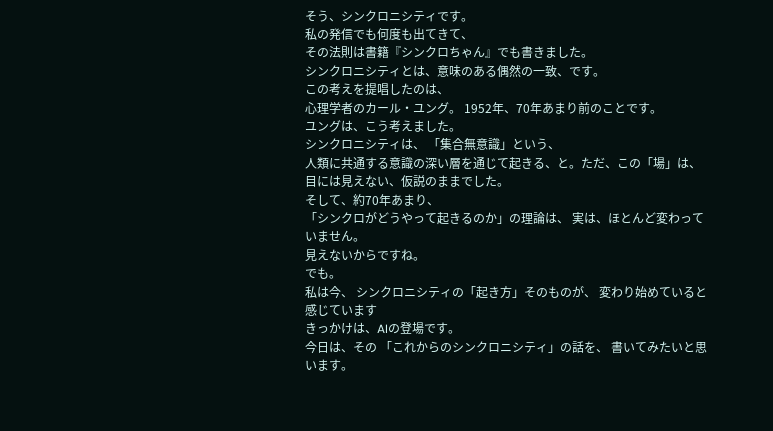そう、シンクロニシティです。
私の発信でも何度も出てきて、
その法則は書籍『シンクロちゃん』でも書きました。
シンクロニシティとは、意味のある偶然の一致、です。
この考えを提唱したのは、
心理学者のカール・ユング。 1952年、70年あまり前のことです。
ユングは、こう考えました。
シンクロニシティは、 「集合無意識」という、
人類に共通する意識の深い層を通じて起きる、と。ただ、この「場」は、 目には見えない、仮説のままでした。
そして、約70年あまり、
「シンクロがどうやって起きるのか」の理論は、 実は、ほとんど変わっていません。
見えないからですね。
でも。
私は今、 シンクロニシティの「起き方」そのものが、 変わり始めていると感じています
きっかけは、AIの登場です。
今日は、その 「これからのシンクロニシティ」の話を、 書いてみたいと思います。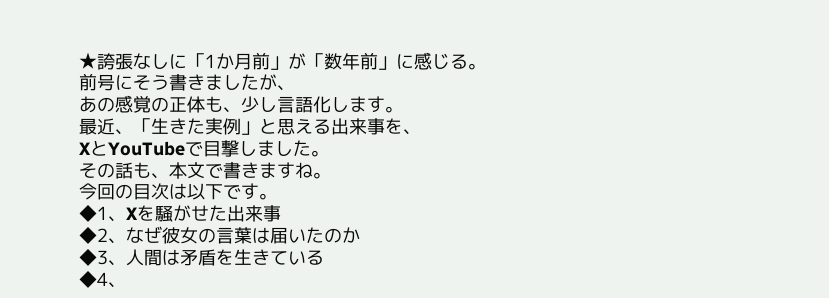★誇張なしに「1か月前」が「数年前」に感じる。
前号にそう書きましたが、
あの感覚の正体も、少し言語化します。
最近、「生きた実例」と思える出来事を、
XとYouTubeで目撃しました。
その話も、本文で書きますね。
今回の目次は以下です。
◆1、Xを騒がせた出来事
◆2、なぜ彼女の言葉は届いたのか
◆3、人間は矛盾を生きている
◆4、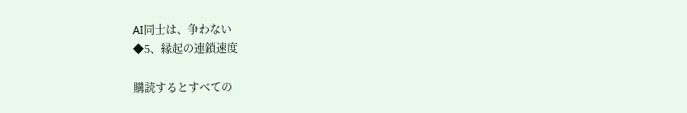AI同士は、争わない
◆5、縁起の連鎖速度

購読するとすべての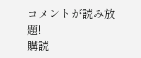コメントが読み放題!
購読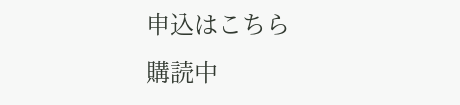申込はこちら
購読中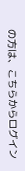の方は、こちらからログイン